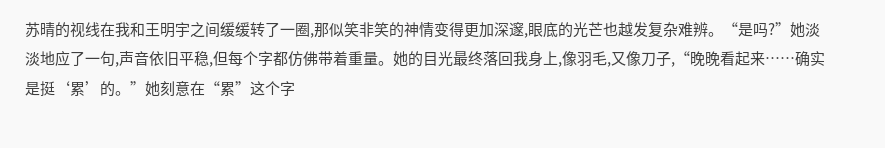苏晴的视线在我和王明宇之间缓缓转了一圈,那似笑非笑的神情变得更加深邃,眼底的光芒也越发复杂难辨。“是吗?”她淡淡地应了一句,声音依旧平稳,但每个字都仿佛带着重量。她的目光最终落回我身上,像羽毛,又像刀子,“晚晚看起来……确实是挺‘累’的。”她刻意在“累”这个字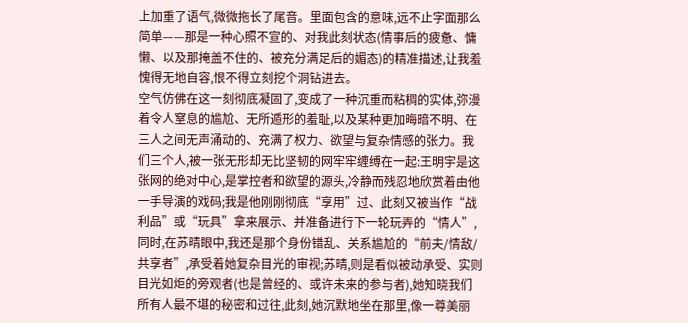上加重了语气,微微拖长了尾音。里面包含的意味,远不止字面那么简单——那是一种心照不宣的、对我此刻状态(情事后的疲惫、慵懒、以及那掩盖不住的、被充分满足后的媚态)的精准描述,让我羞愧得无地自容,恨不得立刻挖个洞钻进去。
空气仿佛在这一刻彻底凝固了,变成了一种沉重而粘稠的实体,弥漫着令人窒息的尴尬、无所遁形的羞耻,以及某种更加晦暗不明、在三人之间无声涌动的、充满了权力、欲望与复杂情感的张力。我们三个人,被一张无形却无比坚韧的网牢牢缠缚在一起:王明宇是这张网的绝对中心,是掌控者和欲望的源头,冷静而残忍地欣赏着由他一手导演的戏码;我是他刚刚彻底“享用”过、此刻又被当作“战利品”或“玩具”拿来展示、并准备进行下一轮玩弄的“情人”,同时,在苏晴眼中,我还是那个身份错乱、关系尴尬的“前夫/情敌/共享者”,承受着她复杂目光的审视;苏晴,则是看似被动承受、实则目光如炬的旁观者(也是曾经的、或许未来的参与者),她知晓我们所有人最不堪的秘密和过往,此刻,她沉默地坐在那里,像一尊美丽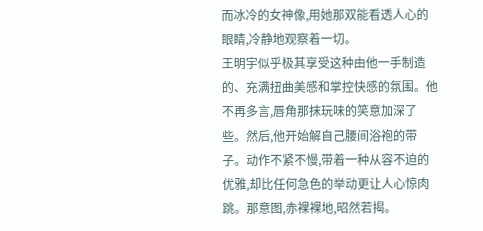而冰冷的女神像,用她那双能看透人心的眼睛,冷静地观察着一切。
王明宇似乎极其享受这种由他一手制造的、充满扭曲美感和掌控快感的氛围。他不再多言,唇角那抹玩味的笑意加深了些。然后,他开始解自己腰间浴袍的带子。动作不紧不慢,带着一种从容不迫的优雅,却比任何急色的举动更让人心惊肉跳。那意图,赤裸裸地,昭然若揭。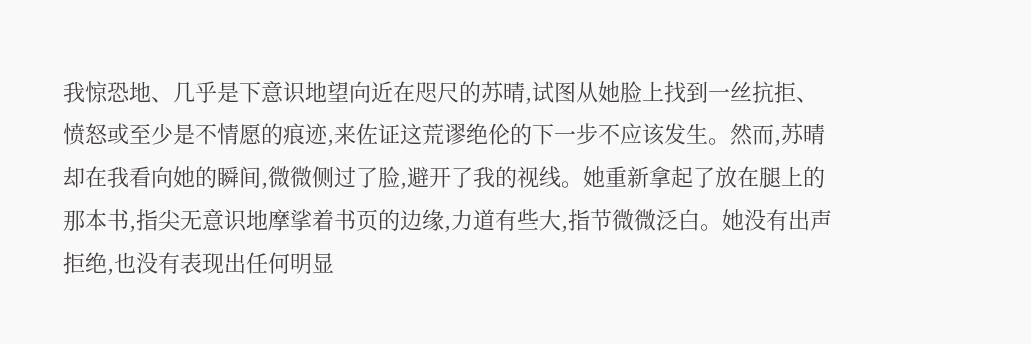我惊恐地、几乎是下意识地望向近在咫尺的苏晴,试图从她脸上找到一丝抗拒、愤怒或至少是不情愿的痕迹,来佐证这荒谬绝伦的下一步不应该发生。然而,苏晴却在我看向她的瞬间,微微侧过了脸,避开了我的视线。她重新拿起了放在腿上的那本书,指尖无意识地摩挲着书页的边缘,力道有些大,指节微微泛白。她没有出声拒绝,也没有表现出任何明显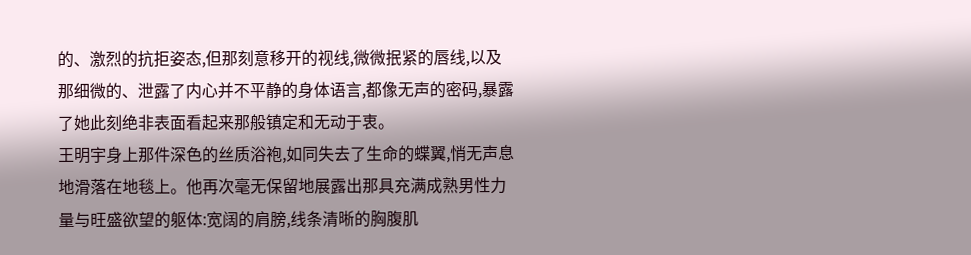的、激烈的抗拒姿态,但那刻意移开的视线,微微抿紧的唇线,以及那细微的、泄露了内心并不平静的身体语言,都像无声的密码,暴露了她此刻绝非表面看起来那般镇定和无动于衷。
王明宇身上那件深色的丝质浴袍,如同失去了生命的蝶翼,悄无声息地滑落在地毯上。他再次毫无保留地展露出那具充满成熟男性力量与旺盛欲望的躯体:宽阔的肩膀,线条清晰的胸腹肌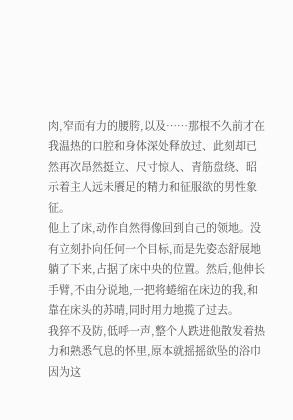肉,窄而有力的腰胯,以及……那根不久前才在我温热的口腔和身体深处释放过、此刻却已然再次昂然挺立、尺寸惊人、青筋盘绕、昭示着主人远未餍足的精力和征服欲的男性象征。
他上了床,动作自然得像回到自己的领地。没有立刻扑向任何一个目标,而是先姿态舒展地躺了下来,占据了床中央的位置。然后,他伸长手臂,不由分说地,一把将蜷缩在床边的我,和靠在床头的苏晴,同时用力地揽了过去。
我猝不及防,低呼一声,整个人跌进他散发着热力和熟悉气息的怀里,原本就摇摇欲坠的浴巾因为这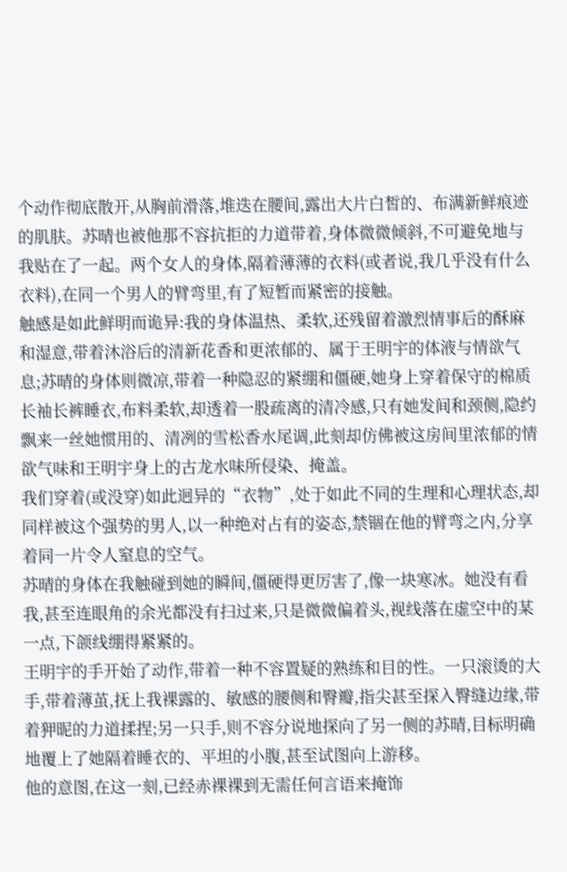个动作彻底散开,从胸前滑落,堆迭在腰间,露出大片白皙的、布满新鲜痕迹的肌肤。苏晴也被他那不容抗拒的力道带着,身体微微倾斜,不可避免地与我贴在了一起。两个女人的身体,隔着薄薄的衣料(或者说,我几乎没有什么衣料),在同一个男人的臂弯里,有了短暂而紧密的接触。
触感是如此鲜明而诡异:我的身体温热、柔软,还残留着激烈情事后的酥麻和湿意,带着沐浴后的清新花香和更浓郁的、属于王明宇的体液与情欲气息;苏晴的身体则微凉,带着一种隐忍的紧绷和僵硬,她身上穿着保守的棉质长袖长裤睡衣,布料柔软,却透着一股疏离的清冷感,只有她发间和颈侧,隐约飘来一丝她惯用的、清冽的雪松香水尾调,此刻却仿佛被这房间里浓郁的情欲气味和王明宇身上的古龙水味所侵染、掩盖。
我们穿着(或没穿)如此迥异的“衣物”,处于如此不同的生理和心理状态,却同样被这个强势的男人,以一种绝对占有的姿态,禁锢在他的臂弯之内,分享着同一片令人窒息的空气。
苏晴的身体在我触碰到她的瞬间,僵硬得更厉害了,像一块寒冰。她没有看我,甚至连眼角的余光都没有扫过来,只是微微偏着头,视线落在虚空中的某一点,下颌线绷得紧紧的。
王明宇的手开始了动作,带着一种不容置疑的熟练和目的性。一只滚烫的大手,带着薄茧,抚上我裸露的、敏感的腰侧和臀瓣,指尖甚至探入臀缝边缘,带着狎昵的力道揉捏;另一只手,则不容分说地探向了另一侧的苏晴,目标明确地覆上了她隔着睡衣的、平坦的小腹,甚至试图向上游移。
他的意图,在这一刻,已经赤裸裸到无需任何言语来掩饰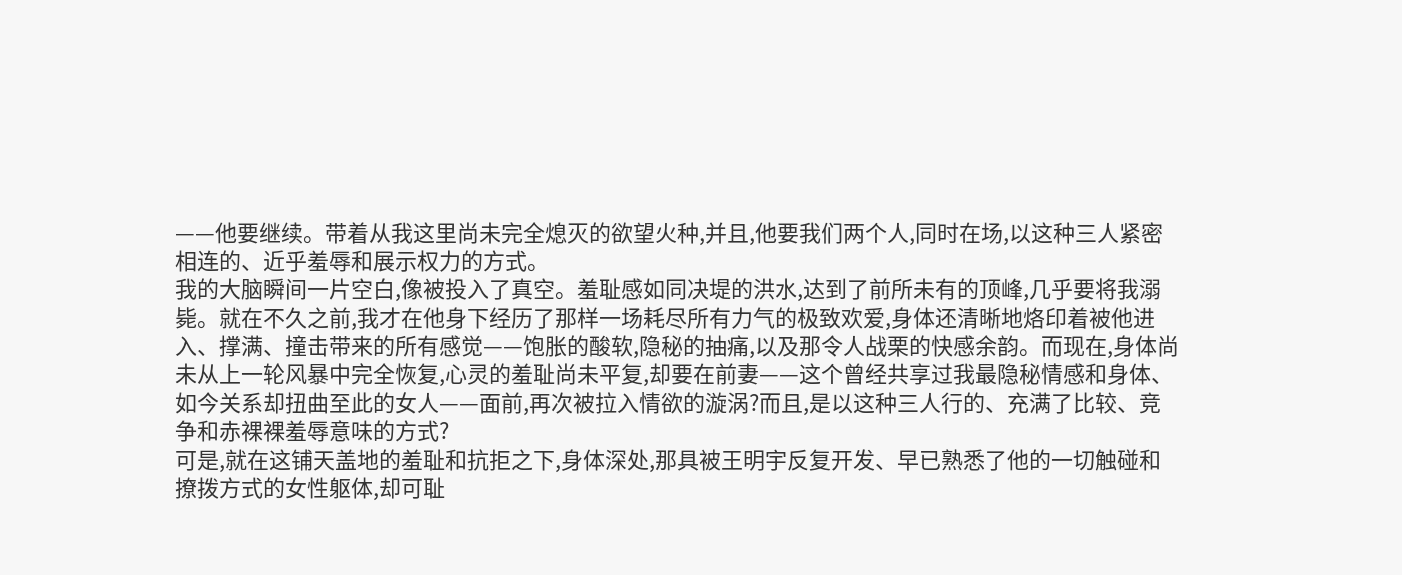——他要继续。带着从我这里尚未完全熄灭的欲望火种,并且,他要我们两个人,同时在场,以这种三人紧密相连的、近乎羞辱和展示权力的方式。
我的大脑瞬间一片空白,像被投入了真空。羞耻感如同决堤的洪水,达到了前所未有的顶峰,几乎要将我溺毙。就在不久之前,我才在他身下经历了那样一场耗尽所有力气的极致欢爱,身体还清晰地烙印着被他进入、撑满、撞击带来的所有感觉——饱胀的酸软,隐秘的抽痛,以及那令人战栗的快感余韵。而现在,身体尚未从上一轮风暴中完全恢复,心灵的羞耻尚未平复,却要在前妻——这个曾经共享过我最隐秘情感和身体、如今关系却扭曲至此的女人——面前,再次被拉入情欲的漩涡?而且,是以这种三人行的、充满了比较、竞争和赤裸裸羞辱意味的方式?
可是,就在这铺天盖地的羞耻和抗拒之下,身体深处,那具被王明宇反复开发、早已熟悉了他的一切触碰和撩拨方式的女性躯体,却可耻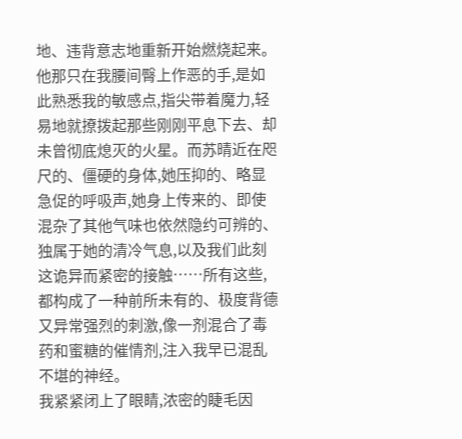地、违背意志地重新开始燃烧起来。他那只在我腰间臀上作恶的手,是如此熟悉我的敏感点,指尖带着魔力,轻易地就撩拨起那些刚刚平息下去、却未曾彻底熄灭的火星。而苏晴近在咫尺的、僵硬的身体,她压抑的、略显急促的呼吸声,她身上传来的、即使混杂了其他气味也依然隐约可辨的、独属于她的清冷气息,以及我们此刻这诡异而紧密的接触……所有这些,都构成了一种前所未有的、极度背德又异常强烈的刺激,像一剂混合了毒药和蜜糖的催情剂,注入我早已混乱不堪的神经。
我紧紧闭上了眼睛,浓密的睫毛因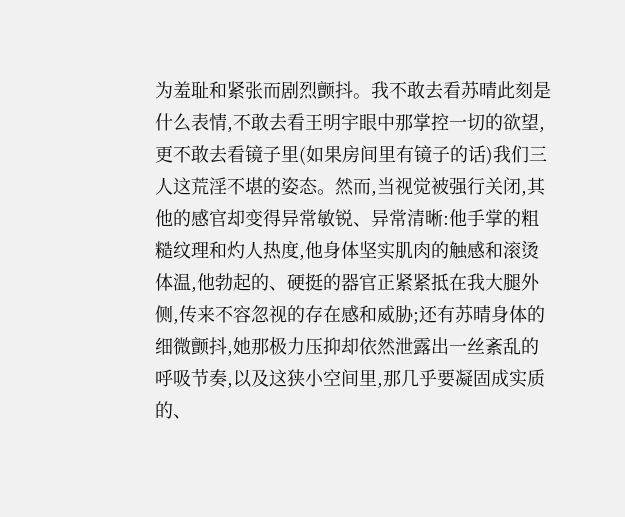为羞耻和紧张而剧烈颤抖。我不敢去看苏晴此刻是什么表情,不敢去看王明宇眼中那掌控一切的欲望,更不敢去看镜子里(如果房间里有镜子的话)我们三人这荒淫不堪的姿态。然而,当视觉被强行关闭,其他的感官却变得异常敏锐、异常清晰:他手掌的粗糙纹理和灼人热度,他身体坚实肌肉的触感和滚烫体温,他勃起的、硬挺的器官正紧紧抵在我大腿外侧,传来不容忽视的存在感和威胁;还有苏晴身体的细微颤抖,她那极力压抑却依然泄露出一丝紊乱的呼吸节奏,以及这狭小空间里,那几乎要凝固成实质的、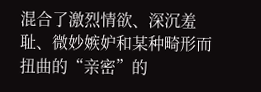混合了激烈情欲、深沉羞耻、微妙嫉妒和某种畸形而扭曲的“亲密”的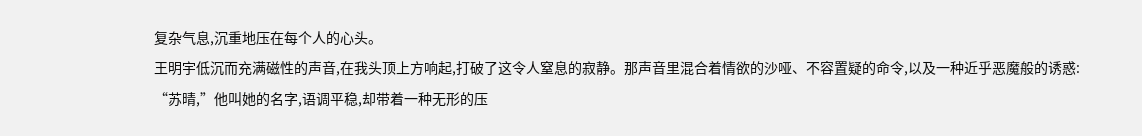复杂气息,沉重地压在每个人的心头。
王明宇低沉而充满磁性的声音,在我头顶上方响起,打破了这令人窒息的寂静。那声音里混合着情欲的沙哑、不容置疑的命令,以及一种近乎恶魔般的诱惑:
“苏晴,”他叫她的名字,语调平稳,却带着一种无形的压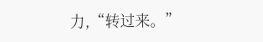力,“转过来。”